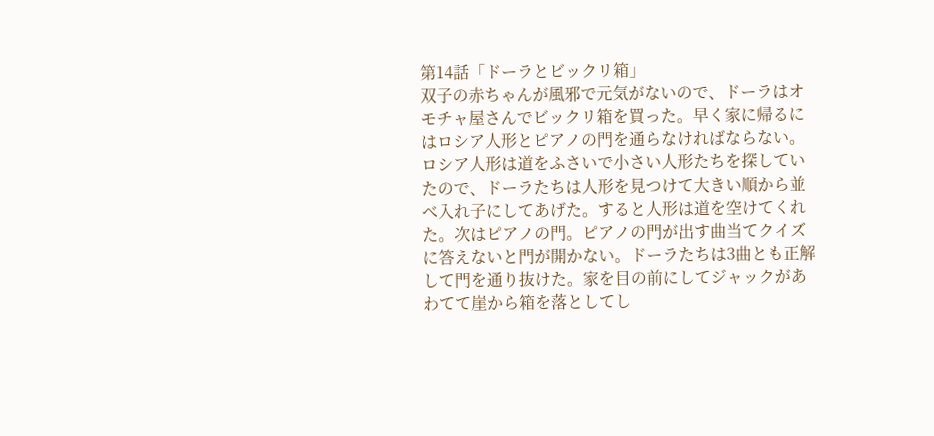第14話「ドーラとビックリ箱」
双子の赤ちゃんが風邪で元気がないので、ドーラはオモチャ屋さんでビックリ箱を買った。早く家に帰るにはロシア人形とピアノの門を通らなければならない。ロシア人形は道をふさいで小さい人形たちを探していたので、ドーラたちは人形を見つけて大きい順から並べ入れ子にしてあげた。すると人形は道を空けてくれた。次はピアノの門。ピアノの門が出す曲当てクイズに答えないと門が開かない。ドーラたちは3曲とも正解して門を通り抜けた。家を目の前にしてジャックがあわてて崖から箱を落としてし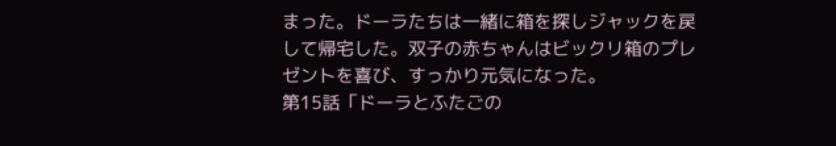まった。ドーラたちは一緒に箱を探しジャックを戻して帰宅した。双子の赤ちゃんはビックリ箱のプレゼントを喜び、すっかり元気になった。
第15話「ドーラとふたごの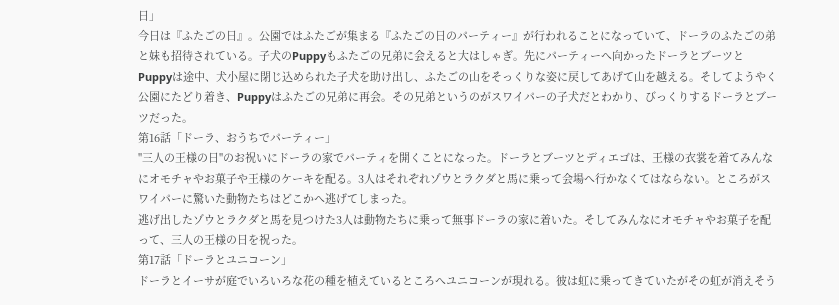日」
今日は『ふたごの日』。公園ではふたごが集まる『ふたごの日のパーティー』が行われることになっていて、ドーラのふたごの弟と妹も招待されている。子犬のPuppyもふたごの兄弟に会えると大はしゃぎ。先にパーティーへ向かったドーラとブーツとPuppyは途中、犬小屋に閉じ込められた子犬を助け出し、ふたごの山をそっくりな姿に戻してあげて山を越える。そしてようやく公園にたどり着き、Puppyはふたごの兄弟に再会。その兄弟というのがスワイパーの子犬だとわかり、びっくりするドーラとブーツだった。
第16話「ドーラ、おうちでパーティー」
"三人の王様の日"のお祝いにドーラの家でパーティを開くことになった。ドーラとブーツとディエゴは、王様の衣裳を着てみんなにオモチャやお菓子や王様のケーキを配る。3人はそれぞれゾウとラクダと馬に乗って会場へ行かなくてはならない。ところがスワイパーに驚いた動物たちはどこかへ逃げてしまった。
逃げ出したゾウとラクダと馬を見つけた3人は動物たちに乗って無事ドーラの家に着いた。そしてみんなにオモチャやお菓子を配って、三人の王様の日を祝った。
第17話「ドーラとユニコーン」
ドーラとイーサが庭でいろいろな花の種を植えているところへユニコーンが現れる。彼は虹に乗ってきていたがその虹が消えそう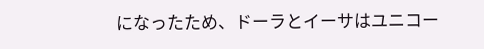になったため、ドーラとイーサはユニコー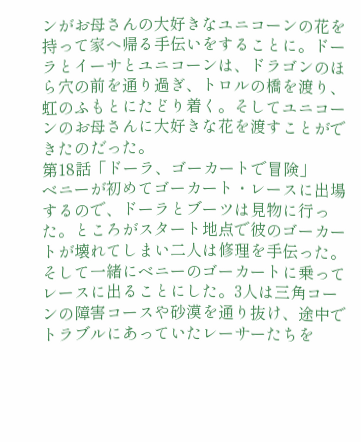ンがお母さんの大好きなユニコーンの花を持って家へ帰る手伝いをすることに。ドーラとイーサとユニコーンは、ドラゴンのほら穴の前を通り過ぎ、トロルの橋を渡り、虹のふもとにたどり着く。そしてユニコーンのお母さんに大好きな花を渡すことができたのだった。
第18話「ドーラ、ゴーカートで冒険」
ベニーが初めてゴーカート・レースに出場するので、ドーラとブーツは見物に行った。ところがスタート地点で彼のゴーカートが壊れてしまい二人は修理を手伝った。そして一緒にベニーのゴーカートに乗ってレースに出ることにした。3人は三角コーンの障害コースや砂漠を通り抜け、途中でトラブルにあっていたレーサーたちを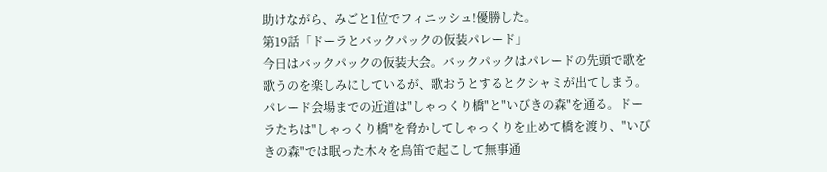助けながら、みごと1位でフィニッシュ!優勝した。
第19話「ドーラとバックパックの仮装パレード」
今日はバックパックの仮装大会。バックパックはパレードの先頭で歌を歌うのを楽しみにしているが、歌おうとするとクシャミが出てしまう。パレード会場までの近道は"しゃっくり橋"と"いびきの森"を通る。ドーラたちは"しゃっくり橋"を脅かしてしゃっくりを止めて橋を渡り、"いびきの森"では眠った木々を鳥笛で起こして無事通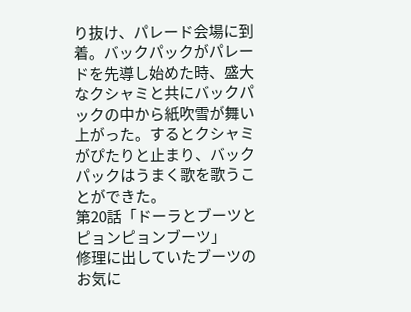り抜け、パレード会場に到着。バックパックがパレードを先導し始めた時、盛大なクシャミと共にバックパックの中から紙吹雪が舞い上がった。するとクシャミがぴたりと止まり、バックパックはうまく歌を歌うことができた。
第20話「ドーラとブーツとピョンピョンブーツ」
修理に出していたブーツのお気に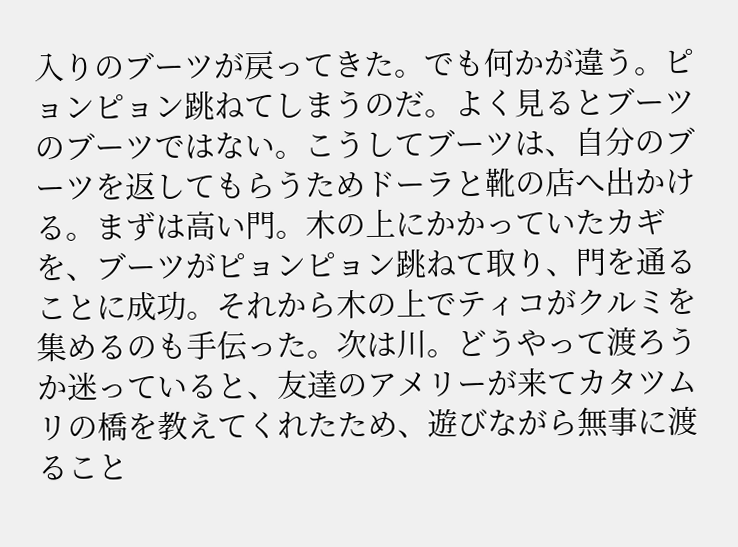入りのブーツが戻ってきた。でも何かが違う。ピョンピョン跳ねてしまうのだ。よく見るとブーツのブーツではない。こうしてブーツは、自分のブーツを返してもらうためドーラと靴の店へ出かける。まずは高い門。木の上にかかっていたカギを、ブーツがピョンピョン跳ねて取り、門を通ることに成功。それから木の上でティコがクルミを集めるのも手伝った。次は川。どうやって渡ろうか迷っていると、友達のアメリーが来てカタツムリの橋を教えてくれたため、遊びながら無事に渡ること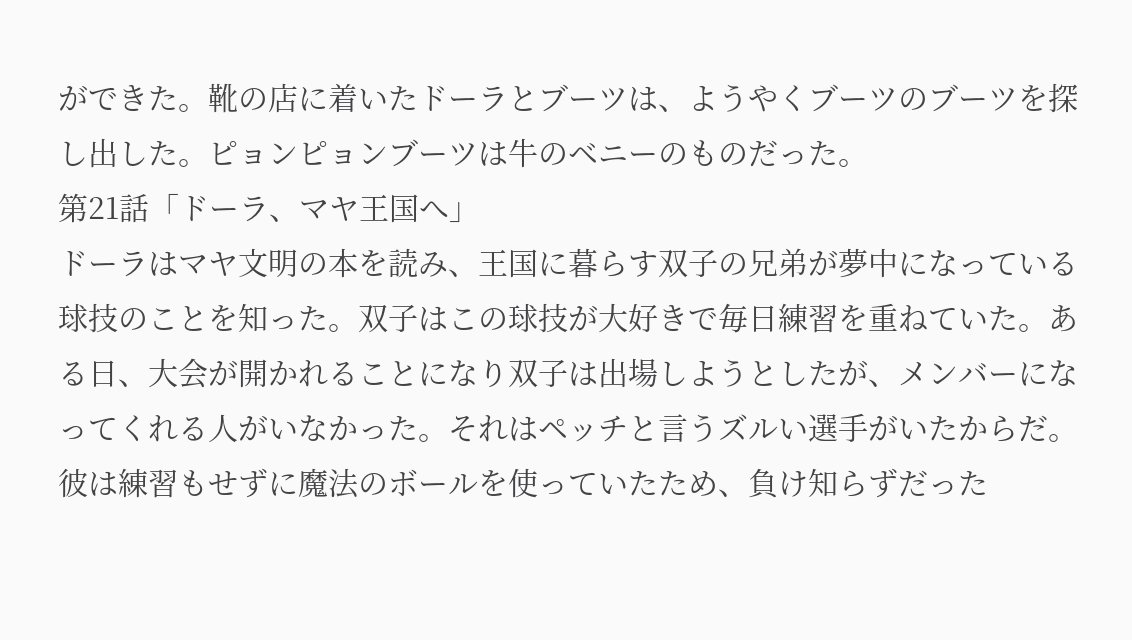ができた。靴の店に着いたドーラとブーツは、ようやくブーツのブーツを探し出した。ピョンピョンブーツは牛のベニーのものだった。
第21話「ドーラ、マヤ王国へ」
ドーラはマヤ文明の本を読み、王国に暮らす双子の兄弟が夢中になっている球技のことを知った。双子はこの球技が大好きで毎日練習を重ねていた。ある日、大会が開かれることになり双子は出場しようとしたが、メンバーになってくれる人がいなかった。それはペッチと言うズルい選手がいたからだ。彼は練習もせずに魔法のボールを使っていたため、負け知らずだった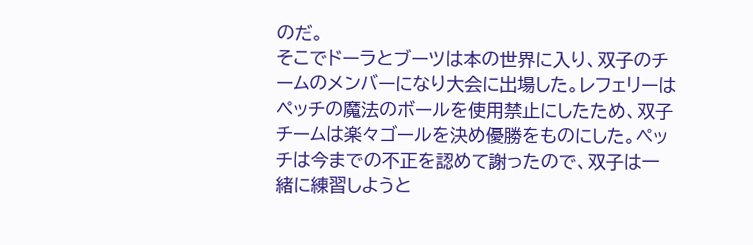のだ。
そこでドーラとブーツは本の世界に入り、双子のチームのメンバーになり大会に出場した。レフェリーはペッチの魔法のボールを使用禁止にしたため、双子チームは楽々ゴールを決め優勝をものにした。ペッチは今までの不正を認めて謝ったので、双子は一緒に練習しようと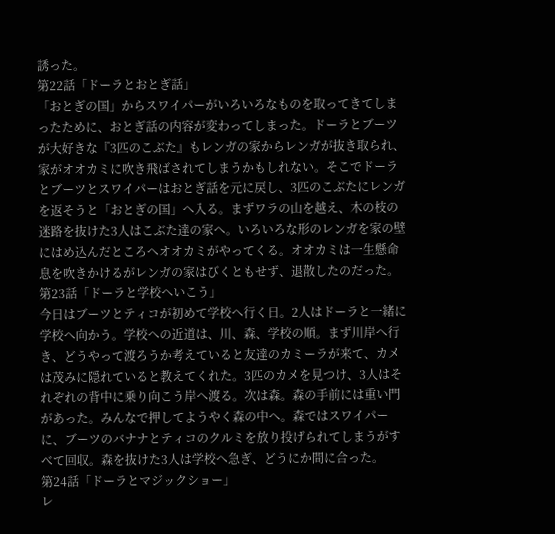誘った。
第22話「ドーラとおとぎ話」
「おとぎの国」からスワイパーがいろいろなものを取ってきてしまったために、おとぎ話の内容が変わってしまった。ドーラとブーツが大好きな『3匹のこぶた』もレンガの家からレンガが抜き取られ、家がオオカミに吹き飛ばされてしまうかもしれない。そこでドーラとブーツとスワイパーはおとぎ話を元に戻し、3匹のこぶたにレンガを返そうと「おとぎの国」へ入る。まずワラの山を越え、木の枝の迷路を抜けた3人はこぶた達の家へ。いろいろな形のレンガを家の壁にはめ込んだところへオオカミがやってくる。オオカミは一生懸命息を吹きかけるがレンガの家はびくともせず、退散したのだった。
第23話「ドーラと学校へいこう」
今日はブーツとティコが初めて学校へ行く日。2人はドーラと一緒に学校へ向かう。学校への近道は、川、森、学校の順。まず川岸へ行き、どうやって渡ろうか考えていると友達のカミーラが来て、カメは茂みに隠れていると教えてくれた。3匹のカメを見つけ、3人はそれぞれの背中に乗り向こう岸へ渡る。次は森。森の手前には重い門があった。みんなで押してようやく森の中へ。森ではスワイパーに、ブーツのバナナとティコのクルミを放り投げられてしまうがすべて回収。森を抜けた3人は学校へ急ぎ、どうにか間に合った。
第24話「ドーラとマジックショー」
レ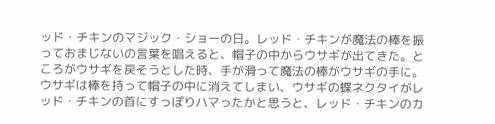ッド・チキンのマジック・ショーの日。レッド・チキンが魔法の棒を振っておまじないの言葉を唱えると、帽子の中からウサギが出てきた。ところがウサギを戻そうとした時、手が滑って魔法の棒がウサギの手に。ウサギは棒を持って帽子の中に消えてしまい、ウサギの蝶ネクタイがレッド・チキンの首にすっぽりハマったかと思うと、レッド・チキンのカ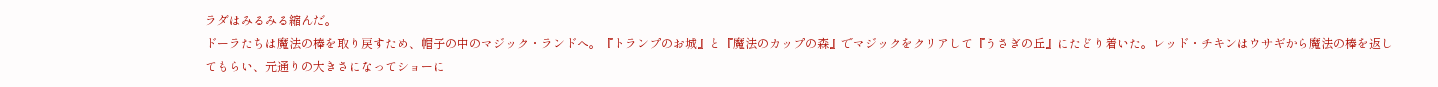ラダはみるみる縮んだ。
ドーラたちは魔法の棒を取り戻すため、帽子の中のマジック・ランドへ。『トランプのお城』と『魔法のカップの森』でマジックをクリアして『うさぎの丘』にたどり着いた。レッド・チキンはウサギから魔法の棒を返してもらい、元通りの大きさになってショーに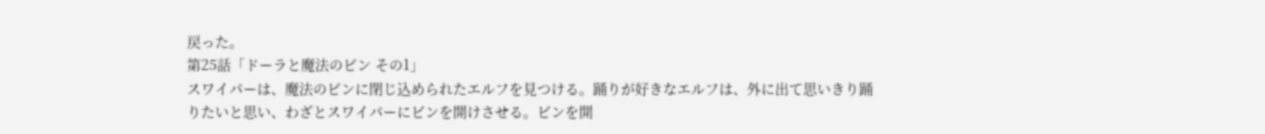戻った。
第25話「ドーラと魔法のビン その1」
スワイパーは、魔法のビンに閉じ込められたエルフを見つける。踊りが好きなエルフは、外に出て思いきり踊りたいと思い、わざとスワイパーにビンを開けさせる。ビンを開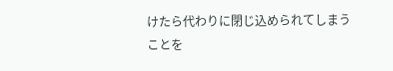けたら代わりに閉じ込められてしまうことを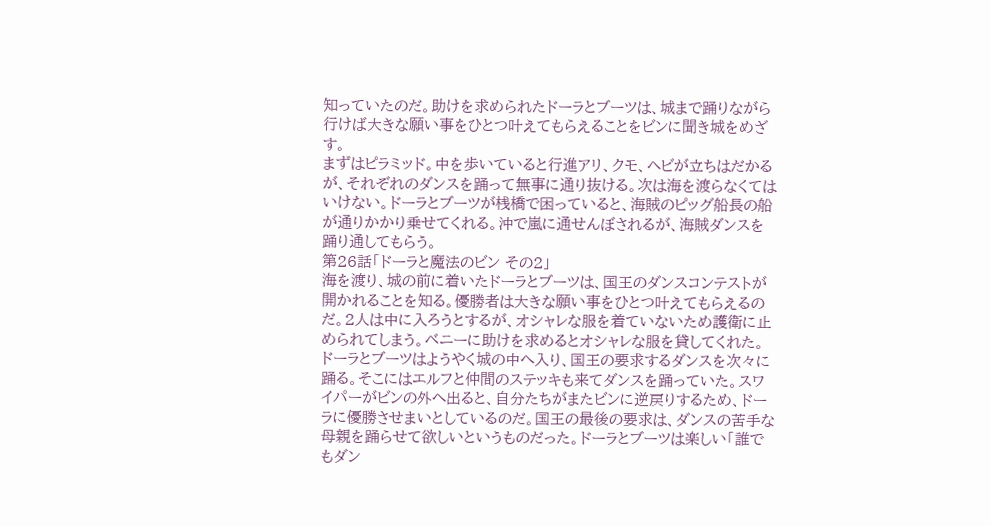知っていたのだ。助けを求められたドーラとブーツは、城まで踊りながら行けば大きな願い事をひとつ叶えてもらえることをビンに聞き城をめざす。
まずはピラミッド。中を歩いていると行進アリ、クモ、ヘビが立ちはだかるが、それぞれのダンスを踊って無事に通り抜ける。次は海を渡らなくてはいけない。ドーラとブーツが桟橋で困っていると、海賊のピッグ船長の船が通りかかり乗せてくれる。沖で嵐に通せんぼされるが、海賊ダンスを踊り通してもらう。
第26話「ドーラと魔法のビン その2」
海を渡り、城の前に着いたドーラとブーツは、国王のダンスコンテストが開かれることを知る。優勝者は大きな願い事をひとつ叶えてもらえるのだ。2人は中に入ろうとするが、オシャレな服を着ていないため護衛に止められてしまう。ベニーに助けを求めるとオシャレな服を貸してくれた。ドーラとブーツはようやく城の中へ入り、国王の要求するダンスを次々に踊る。そこにはエルフと仲間のステッキも来てダンスを踊っていた。スワイパーがビンの外へ出ると、自分たちがまたビンに逆戻りするため、ドーラに優勝させまいとしているのだ。国王の最後の要求は、ダンスの苦手な母親を踊らせて欲しいというものだった。ドーラとブーツは楽しい「誰でもダン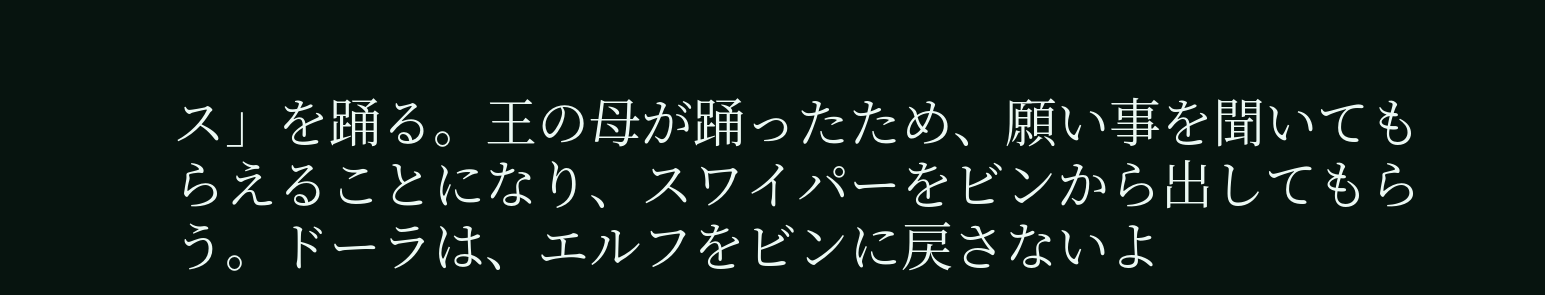ス」を踊る。王の母が踊ったため、願い事を聞いてもらえることになり、スワイパーをビンから出してもらう。ドーラは、エルフをビンに戻さないよ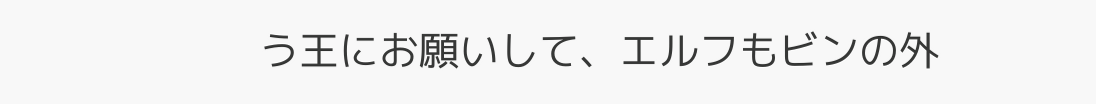う王にお願いして、エルフもビンの外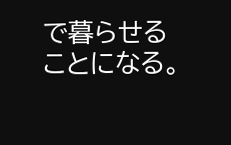で暮らせることになる。